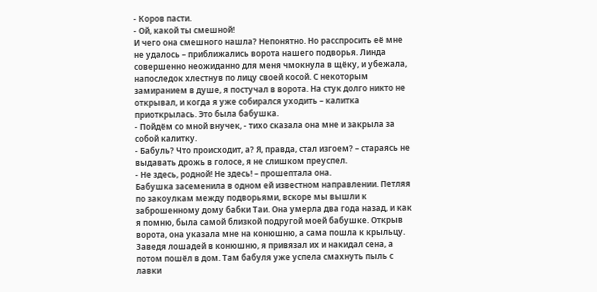- Коров пасти.
- Ой, какой ты смешной!
И чего она смешного нашла? Непонятно. Но расспросить её мне не удалось – приближались ворота нашего подворья. Линда совершенно неожиданно для меня чмокнула в щёку, и убежала, напоследок хлестнув по лицу своей косой. С некоторым замиранием в душе, я постучал в ворота. На стук долго никто не открывал, и когда я уже собирался уходить – калитка приоткрылась. Это была бабушка.
- Пойдём со мной внучек, - тихо сказала она мне и закрыла за собой калитку.
- Бабуль? Что происходит, а? Я, правда, стал изгоем? – стараясь не выдавать дрожь в голосе, я не слишком преуспел.
- Не здесь, родной! Не здесь! – прошептала она.
Бабушка засеменила в одном ей известном направлении. Петляя по закоулкам между подворьями, вскоре мы вышли к заброшенному дому бабки Таи. Она умерла два года назад, и как я помню, была самой близкой подругой моей бабушке. Открыв ворота, она указала мне на конюшню, а сама пошла к крыльцу. Заведя лошадей в конюшню, я привязал их и накидал сена, а потом пошёл в дом. Там бабуля уже успела смахнуть пыль с лавки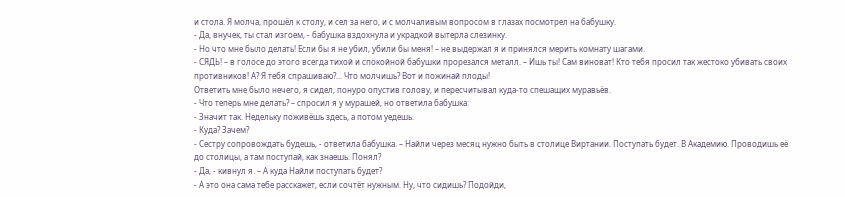и стола. Я молча, прошёл к столу, и сел за него, и с молчаливым вопросом в глазах посмотрел на бабушку.
- Да, внучек, ты стал изгоем, - бабушка вздохнула и украдкой вытерла слезинку.
- Но что мне было делать! Если бы я не убил, убили бы меня! – не выдержал я и принялся мерить комнату шагами.
- СЯДЬ! – в голосе до этого всегда тихой и спокойной бабушки прорезался металл. – Ишь ты! Сам виноват! Кто тебя просил так жестоко убивать своих противников! А? Я тебя спрашиваю?... Что молчишь? Вот и пожинай плоды!
Ответить мне было нечего, я сидел, понуро опустив голову, и пересчитывал куда-то спешащих муравьёв.
- Что теперь мне делать? – спросил я у мурашей, но ответила бабушка:
- Значит так. Недельку поживёшь здесь, а потом уедешь.
- Куда? Зачем?
- Сестру сопровождать будешь, - ответила бабушка. – Найли через месяц нужно быть в столице Виртании. Поступать будет. В Академию. Проводишь её до столицы, а там поступай, как знаешь. Понял?
- Да, - кивнул я. – А куда Найли поступать будет?
- А это она сама тебе расскажет, если сочтёт нужным. Ну, что сидишь? Подойди,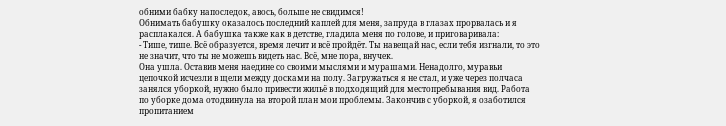обними бабку напоследок, авось, больше не свидимся!
Обнимать бабушку оказалось последний каплей для меня, запруда в глазах прорвалась и я расплакался. А бабушка также как в детстве, гладила меня по голове, и приговаривала:
- Тише, тише. Всё образуется, время лечит и всё пройдёт. Ты навещай нас, если тебя изгнали, то это не значит, что ты не можешь видеть нас. Всё, мне пора, внучек.
Она ушла. Оставив меня наедине со своими мыслями и мурашами. Ненадолго, муравьи цепочкой исчезли в щели между досками на полу. Загружаться я не стал, и уже через полчаса занялся уборкой, нужно было привести жильё в подходящий для местопребывания вид. Работа по уборке дома отодвинула на второй план мои проблемы. Закончив с уборкой, я озаботился пропитанием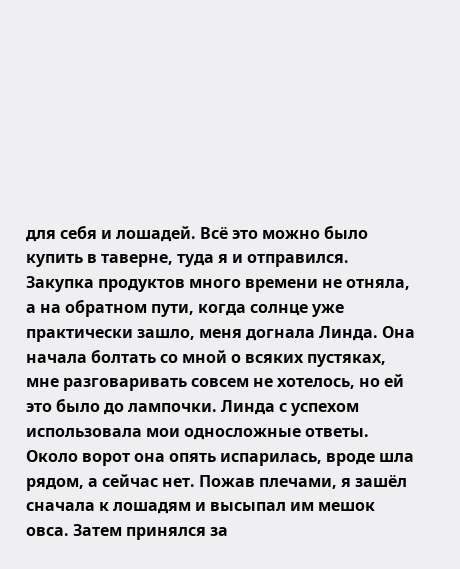для себя и лошадей. Всё это можно было купить в таверне, туда я и отправился. Закупка продуктов много времени не отняла, а на обратном пути, когда солнце уже практически зашло, меня догнала Линда. Она начала болтать со мной о всяких пустяках, мне разговаривать совсем не хотелось, но ей это было до лампочки. Линда с успехом использовала мои односложные ответы. Около ворот она опять испарилась, вроде шла рядом, а сейчас нет. Пожав плечами, я зашёл сначала к лошадям и высыпал им мешок овса. Затем принялся за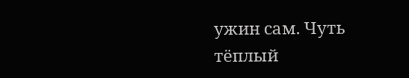ужин сам. Чуть тёплый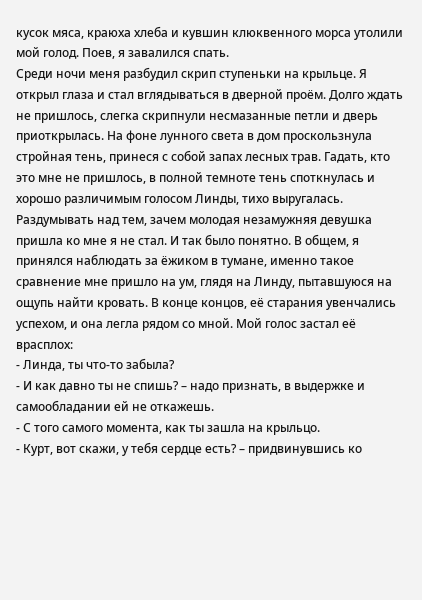кусок мяса, краюха хлеба и кувшин клюквенного морса утолили мой голод. Поев, я завалился спать.
Среди ночи меня разбудил скрип ступеньки на крыльце. Я открыл глаза и стал вглядываться в дверной проём. Долго ждать не пришлось, слегка скрипнули несмазанные петли и дверь приоткрылась. На фоне лунного света в дом проскользнула стройная тень, принеся с собой запах лесных трав. Гадать, кто это мне не пришлось, в полной темноте тень споткнулась и хорошо различимым голосом Линды, тихо выругалась. Раздумывать над тем, зачем молодая незамужняя девушка пришла ко мне я не стал. И так было понятно. В общем, я принялся наблюдать за ёжиком в тумане, именно такое сравнение мне пришло на ум, глядя на Линду, пытавшуюся на ощупь найти кровать. В конце концов, её старания увенчались успехом, и она легла рядом со мной. Мой голос застал её врасплох:
- Линда, ты что-то забыла?
- И как давно ты не спишь? – надо признать, в выдержке и самообладании ей не откажешь.
- С того самого момента, как ты зашла на крыльцо.
- Курт, вот скажи, у тебя сердце есть? – придвинувшись ко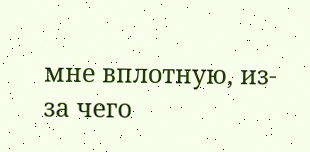мне вплотную, из-за чего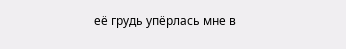её грудь упёрлась мне в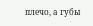плечо, а губы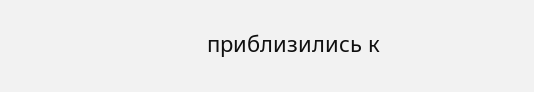приблизились к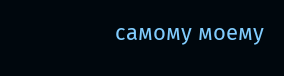самому моему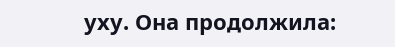уху. Она продолжила: